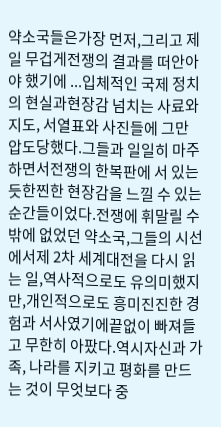약소국들은가장 먼저,그리고 제일 무겁게전쟁의 결과를 떠안아야 했기에 ...입체적인 국제 정치의 현실과현장감 넘치는 사료와 지도, 서열표와 사진들에 그만 압도당했다.그들과 일일히 마주하면서전쟁의 한복판에 서 있는 듯한찐한 현장감을 느낄 수 있는 순간들이었다.전쟁에 휘말릴 수밖에 없었던 약소국,그들의 시선에서제 2차 세계대전을 다시 읽는 일,역사적으로도 유의미했지만,개인적으로도 흥미진진한 경험과 서사였기에끝없이 빠져들고 무한히 아팠다.역시자신과 가족, 나라를 지키고 평화를 만드는 것이 무엇보다 중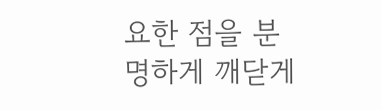요한 점을 분명하게 깨닫게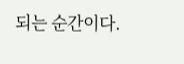되는 순간이다.